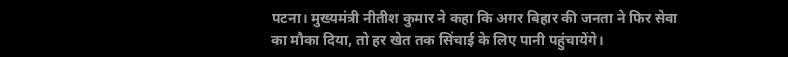पटना। मुख्यमंत्री नीतीश कुमार ने कहा कि अगर बिहार की जनता ने फिर सेवा का मौका दिया, तो हर खेत तक सिंचाई के लिए पानी पहुंचायेंगे।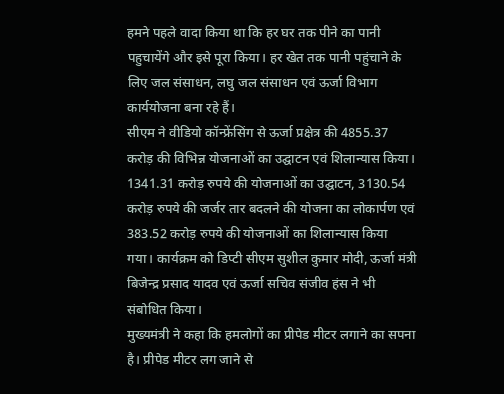हमने पहले वादा किया था कि हर घर तक पीने का पानी पहुचायेंगे और इसे पूरा किया। हर खेत तक पानी पहुंचाने के लिए जल संसाधन, लघु जल संसाधन एवं ऊर्जा विभाग कार्ययोजना बना रहे हैं।
सीएम ने वीडियो कॉन्फ्रेंसिंग से ऊर्जा प्रक्षेत्र की 4855.37 करोड़ की विभिन्न योजनाओं का उद्घाटन एवं शिलान्यास किया। 1341.31 करोड़ रुपये की योजनाओं का उद्घाटन, 3130.54 करोड़ रुपये की जर्जर तार बदलने की योजना का लोकार्पण एवं 383.52 करोड़ रुपये की योजनाओं का शिलान्यास किया गया। कार्यक्रम को डिप्टी सीएम सुशील कुमार मोदी, ऊर्जा मंत्री बिजेन्द्र प्रसाद यादव एवं ऊर्जा सचिव संजीव हंस ने भी संबोधित किया।
मुख्यमंत्री ने कहा कि हमलोगों का प्रीपेड मीटर लगाने का सपना है। प्रीपेड मीटर लग जाने से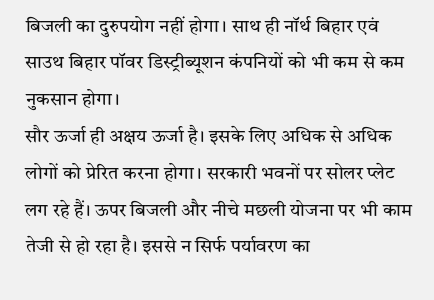बिजली का दुरुपयोग नहीं होगा। साथ ही नॉर्थ बिहार एवं साउथ बिहार पॉवर डिस्ट्रीब्यूशन कंपनियों को भी कम से कम नुकसान होगा।
सौर ऊर्जा ही अक्षय ऊर्जा है। इसके लिए अधिक से अधिक लोगों को प्रेरित करना होगा। सरकारी भवनों पर सोलर प्लेट लग रहे हैं। ऊपर बिजली और नीचे मछली योजना पर भी काम तेजी से हो रहा है। इससे न सिर्फ पर्यावरण का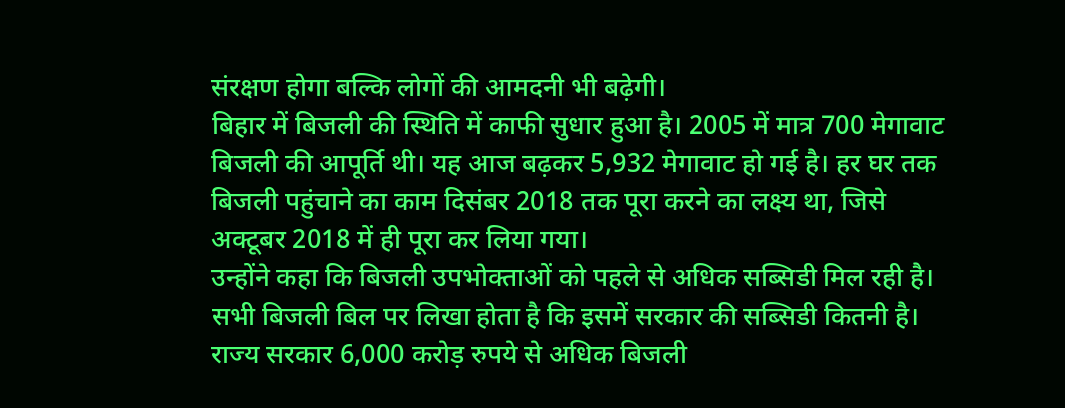संरक्षण होगा बल्कि लोगों की आमदनी भी बढ़ेगी।
बिहार में बिजली की स्थिति में काफी सुधार हुआ है। 2005 में मात्र 700 मेगावाट बिजली की आपूर्ति थी। यह आज बढ़कर 5,932 मेगावाट हो गई है। हर घर तक बिजली पहुंचाने का काम दिसंबर 2018 तक पूरा करने का लक्ष्य था, जिसे अक्टूबर 2018 में ही पूरा कर लिया गया।
उन्होंने कहा कि बिजली उपभोक्ताओं को पहले से अधिक सब्सिडी मिल रही है। सभी बिजली बिल पर लिखा होता है कि इसमें सरकार की सब्सिडी कितनी है। राज्य सरकार 6,000 करोड़ रुपये से अधिक बिजली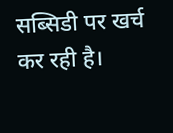सब्सिडी पर खर्च कर रही है।